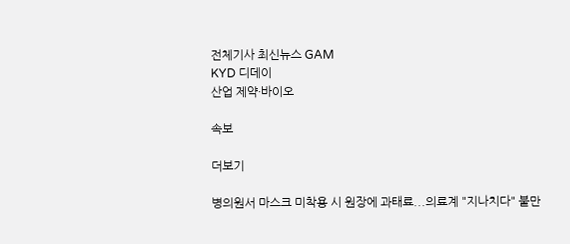전체기사 최신뉴스 GAM
KYD 디데이
산업 제약·바이오

속보

더보기

병의원서 마스크 미착용 시 원장에 과태료...의료계 "지나치다" 불만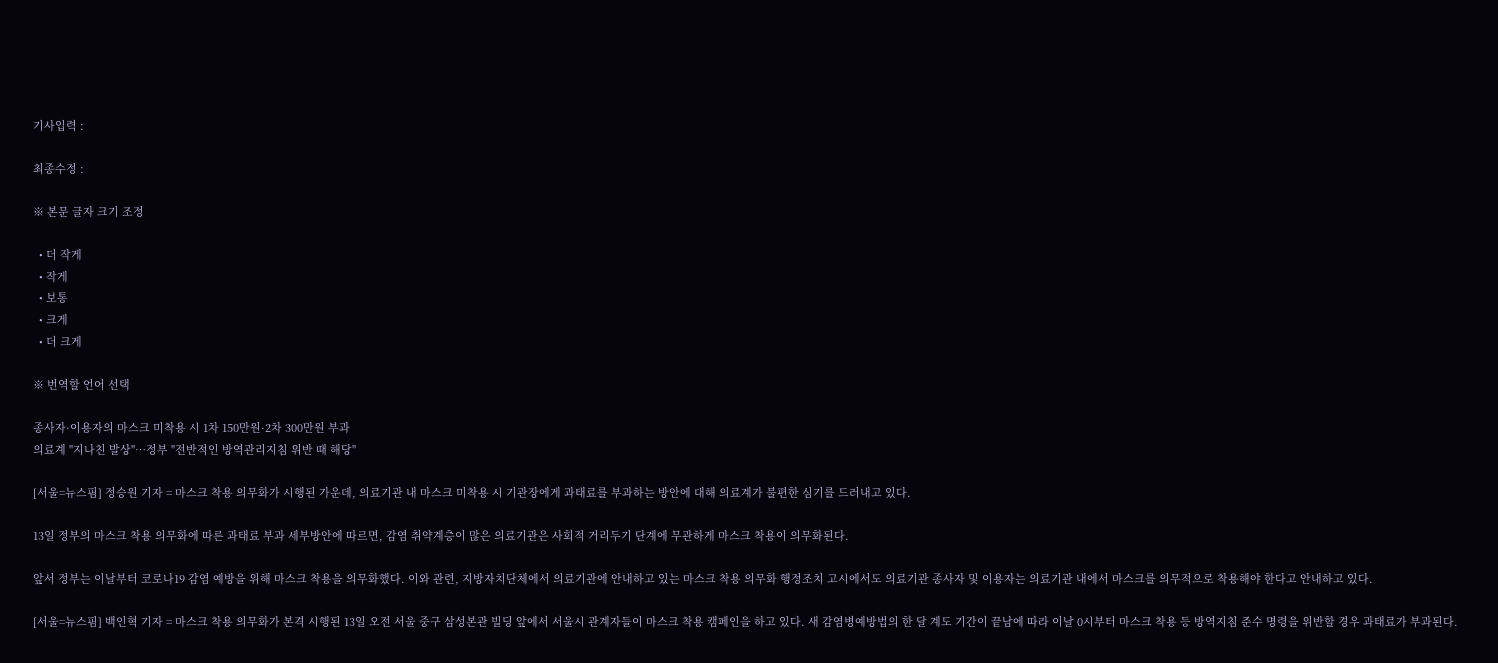기사입력 :

최종수정 :

※ 본문 글자 크기 조정

  • 더 작게
  • 작게
  • 보통
  • 크게
  • 더 크게

※ 번역할 언어 선택

종사자·이용자의 마스크 미착용 시 1차 150만원·2차 300만원 부과
의료계 "지나친 발상"…정부 "전반적인 방역관리지침 위반 때 해당"

[서울=뉴스핌] 정승원 기자 = 마스크 착용 의무화가 시행된 가운데, 의료기관 내 마스크 미착용 시 기관장에게 과태료를 부과하는 방안에 대해 의료계가 불편한 심기를 드러내고 있다.

13일 정부의 마스크 착용 의무화에 따른 과태료 부과 세부방안에 따르면, 감염 취약계층이 많은 의료기관은 사회적 거리두기 단계에 무관하게 마스크 착용이 의무화된다.

앞서 정부는 이날부터 코로나19 감염 예방을 위해 마스크 착용을 의무화했다. 이와 관련, 지방자치단체에서 의료기관에 안내하고 있는 마스크 착용 의무화 행정조치 고시에서도 의료기관 종사자 및 이용자는 의료기관 내에서 마스크를 의무적으로 착용해야 한다고 안내하고 있다.

[서울=뉴스핌] 백인혁 기자 = 마스크 착용 의무화가 본격 시행된 13일 오전 서울 중구 삼성본관 빌딩 앞에서 서울시 관계자들이 마스크 착용 캠페인을 하고 있다. 새 감염병예방법의 한 달 계도 기간이 끝남에 따라 이날 0시부터 마스크 착용 등 방역지침 준수 명령을 위반할 경우 과태료가 부과된다.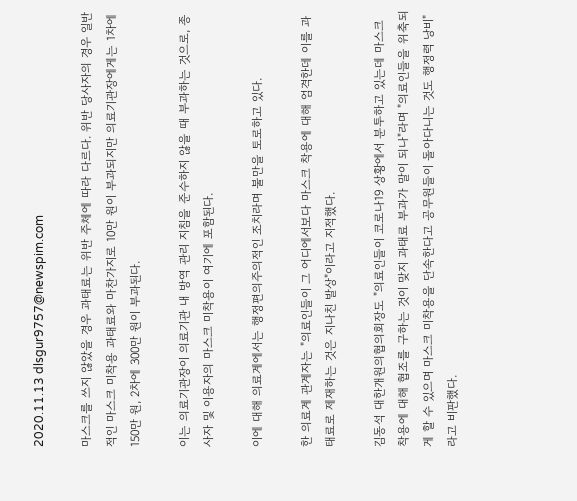2020.11.13 dlsgur9757@newspim.com

마스크를 쓰지 않았을 경우 과태료는 위반 주체에 따라 다르다. 위반 당사자의 경우 일반적인 마스크 미착용 과태료와 마찬가지로 10만 원이 부과되지만 의료기관장에게는 1차에 150만 원, 2차에 300만 원이 부과된다.

이는 의료기관장이 의료기관 내 방역 관리 지침을 준수하지 않을 때 부과하는 것으로, 종사자 및 이용자의 마스크 미착용이 여기에 포함된다.

이에 대해 의료계에서는 행정편의주의적인 조치라며 불만을 토로하고 있다.

한 의료계 관계자는 "의료인들이 그 어디에서보다 마스크 착용에 대해 엄격한데 이를 과태료로 제재하는 것은 지나친 발상"이라고 지적했다.

김동석 대한개원의협의회장도 "의료인들이 코로나19 상황에서 분투하고 있는데 마스크 착용에 대해 협조를 구하는 것이 맞지 과태료 부과가 말이 되나"라며 "의료인들을 위축되게 할 수 있으며 마스크 미착용을 단속한다고 공무원들이 돌아다니는 것도 행정력 낭비"라고 비판했다.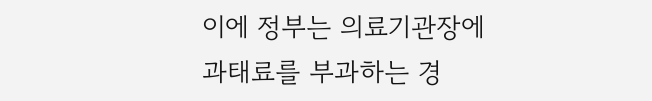이에 정부는 의료기관장에 과태료를 부과하는 경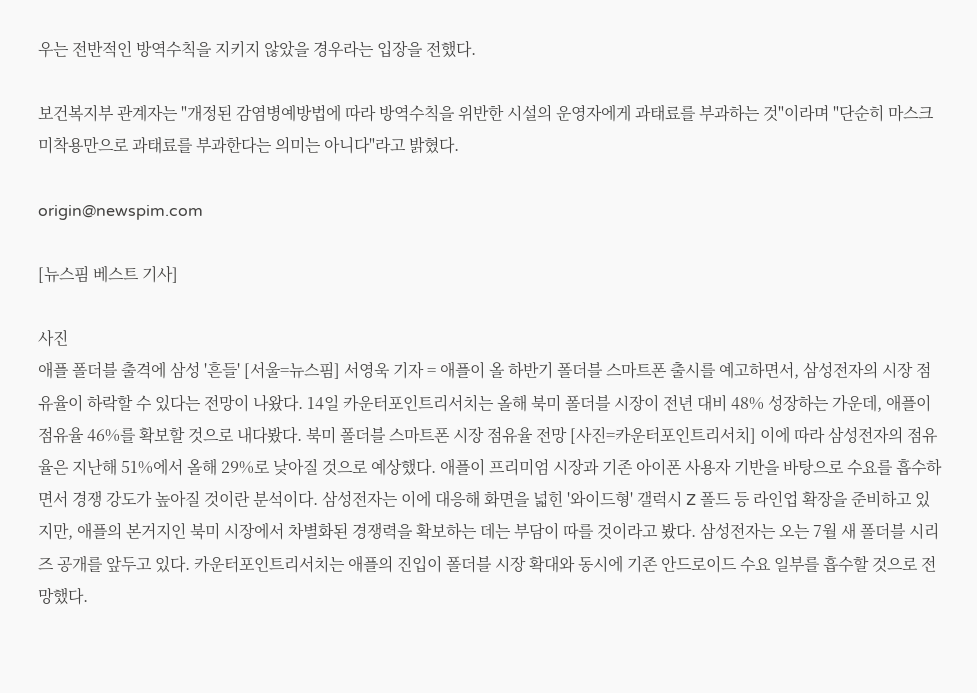우는 전반적인 방역수칙을 지키지 않았을 경우라는 입장을 전했다.

보건복지부 관계자는 "개정된 감염병예방법에 따라 방역수칙을 위반한 시설의 운영자에게 과태료를 부과하는 것"이라며 "단순히 마스크 미착용만으로 과태료를 부과한다는 의미는 아니다"라고 밝혔다.

origin@newspim.com

[뉴스핌 베스트 기사]

사진
애플 폴더블 출격에 삼성 '흔들' [서울=뉴스핌] 서영욱 기자 = 애플이 올 하반기 폴더블 스마트폰 출시를 예고하면서, 삼성전자의 시장 점유율이 하락할 수 있다는 전망이 나왔다. 14일 카운터포인트리서치는 올해 북미 폴더블 시장이 전년 대비 48% 성장하는 가운데, 애플이 점유율 46%를 확보할 것으로 내다봤다. 북미 폴더블 스마트폰 시장 점유율 전망 [사진=카운터포인트리서치] 이에 따라 삼성전자의 점유율은 지난해 51%에서 올해 29%로 낮아질 것으로 예상했다. 애플이 프리미엄 시장과 기존 아이폰 사용자 기반을 바탕으로 수요를 흡수하면서 경쟁 강도가 높아질 것이란 분석이다. 삼성전자는 이에 대응해 화면을 넓힌 '와이드형' 갤럭시 Z 폴드 등 라인업 확장을 준비하고 있지만, 애플의 본거지인 북미 시장에서 차별화된 경쟁력을 확보하는 데는 부담이 따를 것이라고 봤다. 삼성전자는 오는 7월 새 폴더블 시리즈 공개를 앞두고 있다. 카운터포인트리서치는 애플의 진입이 폴더블 시장 확대와 동시에 기존 안드로이드 수요 일부를 흡수할 것으로 전망했다.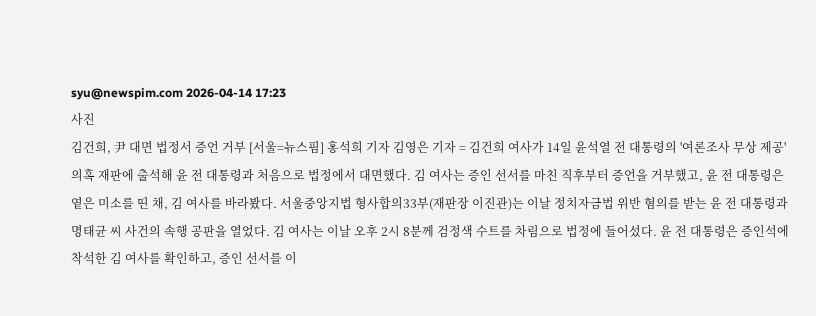syu@newspim.com 2026-04-14 17:23
사진
김건희, 尹 대면 법정서 증언 거부 [서울=뉴스핌] 홍석희 기자 김영은 기자 = 김건희 여사가 14일 윤석열 전 대통령의 '여론조사 무상 제공' 의혹 재판에 출석해 윤 전 대통령과 처음으로 법정에서 대면했다. 김 여사는 증인 선서를 마친 직후부터 증언을 거부했고, 윤 전 대통령은 옅은 미소를 띤 채, 김 여사를 바라봤다. 서울중앙지법 형사합의33부(재판장 이진관)는 이날 정치자금법 위반 혐의를 받는 윤 전 대통령과 명태균 씨 사건의 속행 공판을 열었다. 김 여사는 이날 오후 2시 8분께 검정색 수트를 차림으로 법정에 들어섰다. 윤 전 대통령은 증인석에 착석한 김 여사를 확인하고, 증인 선서를 이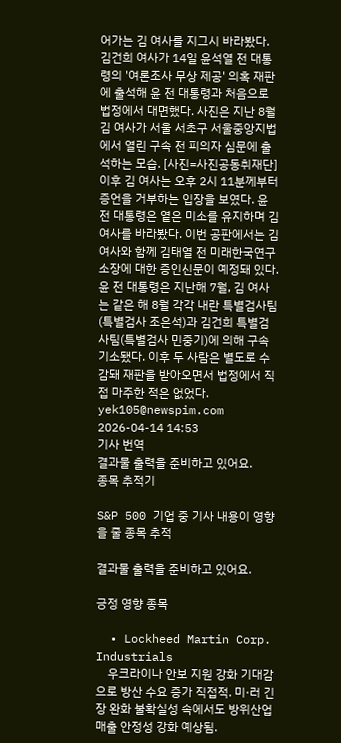어가는 김 여사를 지그시 바라봤다. 김건희 여사가 14일 윤석열 전 대통령의 '여론조사 무상 제공' 의혹 재판에 출석해 윤 전 대통령과 처음으로 법정에서 대면했다. 사진은 지난 8월 김 여사가 서울 서초구 서울중앙지법에서 열린 구속 전 피의자 심문에 출석하는 모습. [사진=사진공동취재단] 이후 김 여사는 오후 2시 11분께부터 증언을 거부하는 입장을 보였다. 윤 전 대통령은 옅은 미소를 유지하며 김 여사를 바라봤다. 이번 공판에서는 김 여사와 함께 김태열 전 미래한국연구소장에 대한 증인신문이 예정돼 있다. 윤 전 대통령은 지난해 7월, 김 여사는 같은 해 8월 각각 내란 특별검사팀(특별검사 조은석)과 김건희 특별검사팀(특별검사 민중기)에 의해 구속기소됐다. 이후 두 사람은 별도로 수감돼 재판을 받아오면서 법정에서 직접 마주한 적은 없었다. yek105@newspim.com   2026-04-14 14:53
기사 번역
결과물 출력을 준비하고 있어요.
종목 추적기

S&P 500 기업 중 기사 내용이 영향을 줄 종목 추적

결과물 출력을 준비하고 있어요.

긍정 영향 종목

  • Lockheed Martin Corp. Industrials
    우크라이나 안보 지원 강화 기대감으로 방산 수요 증가 직접적. 미·러 긴장 완화 불확실성 속에서도 방위산업 매출 안정성 강화 예상됨.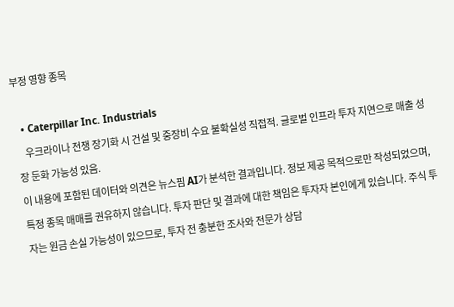부정 영향 종목

  • Caterpillar Inc. Industrials
    우크라이나 전쟁 장기화 시 건설 및 중장비 수요 불확실성 직접적. 글로벌 인프라 투자 지연으로 매출 성장 둔화 가능성 있음.
이 내용에 포함된 데이터와 의견은 뉴스핌 AI가 분석한 결과입니다. 정보 제공 목적으로만 작성되었으며, 특정 종목 매매를 권유하지 않습니다. 투자 판단 및 결과에 대한 책임은 투자자 본인에게 있습니다. 주식 투자는 원금 손실 가능성이 있으므로, 투자 전 충분한 조사와 전문가 상담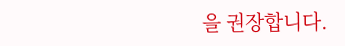을 권장합니다.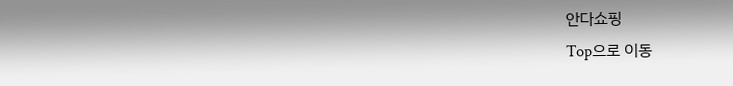안다쇼핑
Top으로 이동